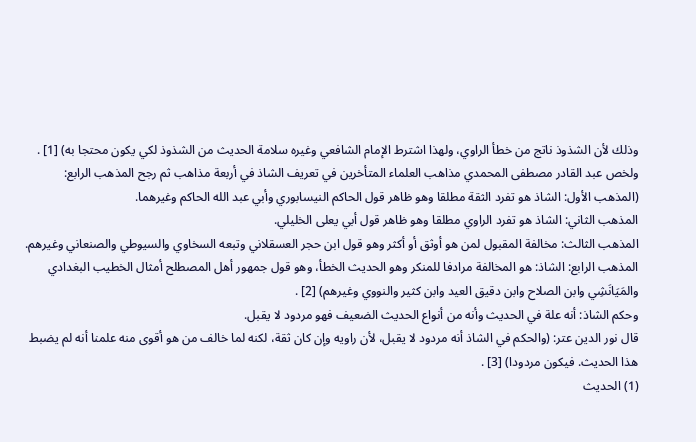وذلك لأن الشذوذ ناتج من خطأ الراوي، ولهذا اشترط الإمام الشافعي وغيره سلامة الحديث من الشذوذ لكي يكون محتجا به) [1] .
ولخص عبد القادر مصطفى المحمدي مذاهب العلماء المتأخرين في تعريف الشاذ في أربعة مذاهب ثم رجح المذهب الرابع:
(المذهب الأول: الشاذ هو تفرد الثقة مطلقا وهو ظاهر قول الحاكم النيسابوري وأبي عبد الله الحاكم وغيرهما.
المذهب الثاني: الشاذ هو تفرد الراوي مطلقا وهو ظاهر قول أبي يعلى الخليلي.
المذهب الثالث: مخالفة المقبول لمن هو أوثق أو أكثر وهو قول ابن حجر العسقلاني وتبعه السخاوي والسيوطي والصنعاني وغيرهم.
المذهب الرابع: الشاذ: هو المخالفة مرادفا للمنكر وهو الحديث الخطأ، وهو قول جمهور أهل المصطلح أمثال الخطيب البغدادي والمَيَانَشِي وابن الصلاح وابن دقيق العيد وابن كثير والنووي وغيرهم) [2] .
وحكم الشاذ: أنه علة في الحديث وأنه من أنواع الحديث الضعيف فهو مردود لا يقبل.
قال نور الدين عتر: (والحكم في الشاذ أنه مردود لا يقبل، لأن راويه وإن كان ثقة، لكنه لما خالف من هو أقوى منه علمنا أنه لم يضبط هذا الحديث. فيكون مردودا) [3] .
(1) الحديث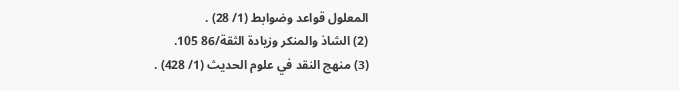المعلول قواعد وضوابط (1/ 28) .
(2) الشاذ والمنكر وزيادة الثقة/86 105.
(3) منهج النقد في علوم الحديث (1/ 428) .